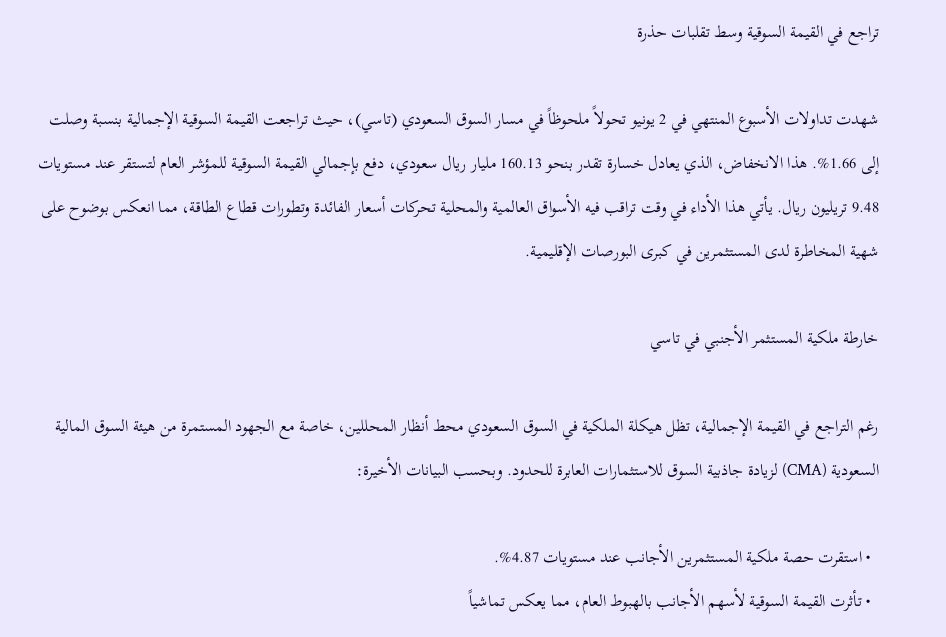تراجع في القيمة السوقية وسط تقلبات حذرة

شهدت تداولات الأسبوع المنتهي في 2 يونيو تحولاً ملحوظاً في مسار السوق السعودي (تاسي)، حيث تراجعت القيمة السوقية الإجمالية بنسبة وصلت إلى 1.66%. هذا الانخفاض، الذي يعادل خسارة تقدر بنحو 160.13 مليار ريال سعودي، دفع بإجمالي القيمة السوقية للمؤشر العام لتستقر عند مستويات 9.48 تريليون ريال. يأتي هذا الأداء في وقت تراقب فيه الأسواق العالمية والمحلية تحركات أسعار الفائدة وتطورات قطاع الطاقة، مما انعكس بوضوح على شهية المخاطرة لدى المستثمرين في كبرى البورصات الإقليمية.

خارطة ملكية المستثمر الأجنبي في تاسي

رغم التراجع في القيمة الإجمالية، تظل هيكلة الملكية في السوق السعودي محط أنظار المحللين، خاصة مع الجهود المستمرة من هيئة السوق المالية السعودية (CMA) لزيادة جاذبية السوق للاستثمارات العابرة للحدود. وبحسب البيانات الأخيرة:

  • استقرت حصة ملكية المستثمرين الأجانب عند مستويات 4.87%.
  • تأثرت القيمة السوقية لأسهم الأجانب بالهبوط العام، مما يعكس تماشياً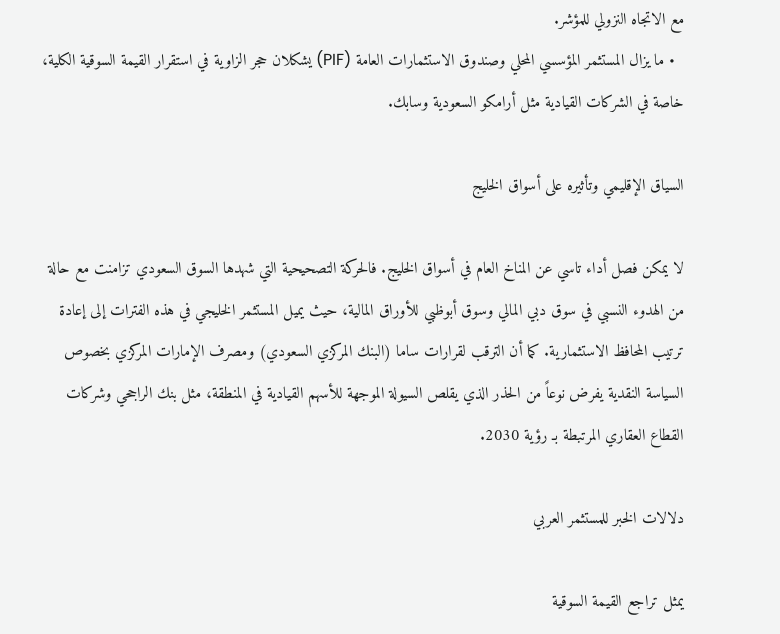مع الاتجاه النزولي للمؤشر.
  • ما يزال المستثمر المؤسسي المحلي وصندوق الاستثمارات العامة (PIF) يشكلان حجر الزاوية في استقرار القيمة السوقية الكلية، خاصة في الشركات القيادية مثل أرامكو السعودية وسابك.

السياق الإقليمي وتأثيره على أسواق الخليج

لا يمكن فصل أداء تاسي عن المناخ العام في أسواق الخليج. فالحركة التصحيحية التي شهدها السوق السعودي تزامنت مع حالة من الهدوء النسبي في سوق دبي المالي وسوق أبوظبي للأوراق المالية، حيث يميل المستثمر الخليجي في هذه الفترات إلى إعادة ترتيب المحافظ الاستثمارية. كما أن الترقب لقرارات ساما (البنك المركزي السعودي) ومصرف الإمارات المركزي بخصوص السياسة النقدية يفرض نوعاً من الحذر الذي يقلص السيولة الموجهة للأسهم القيادية في المنطقة، مثل بنك الراجحي وشركات القطاع العقاري المرتبطة بـ رؤية 2030.

دلالات الخبر للمستثمر العربي

يمثل تراجع القيمة السوقية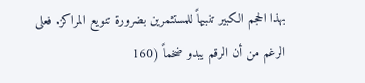بهذا الحجم الكبير تنبيهاً للمستثمرين بضرورة تنويع المراكز. فعلى الرغم من أن الرقم يبدو ضخماً (160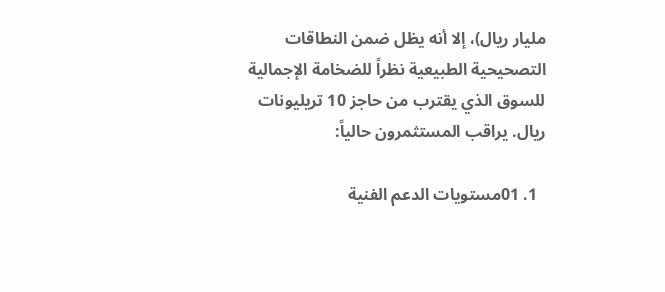مليار ريال)، إلا أنه يظل ضمن النطاقات التصحيحية الطبيعية نظراً للضخامة الإجمالية للسوق الذي يقترب من حاجز 10 تريليونات ريال. يراقب المستثمرون حالياً:

  1. 01مستويات الدعم الفنية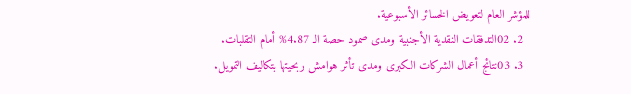للمؤشر العام لتعويض الخسائر الأسبوعية.
  2. 02التدفقات النقدية الأجنبية ومدى صمود حصة الـ 4.87% أمام التقلبات.
  3. 03نتائج أعمال الشركات الكبرى ومدى تأثر هوامش ربحيتها بتكاليف التمويل.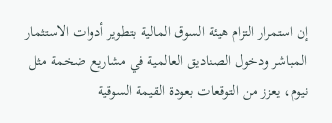إن استمرار التزام هيئة السوق المالية بتطوير أدوات الاستثمار المباشر ودخول الصناديق العالمية في مشاريع ضخمة مثل نيوم، يعزز من التوقعات بعودة القيمة السوقية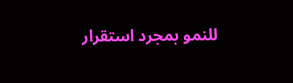للنمو بمجرد استقرار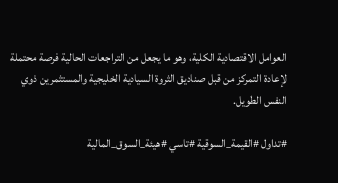العوامل الاقتصادية الكلية، وهو ما يجعل من التراجعات الحالية فرصة محتملة لإعادة التمركز من قبل صناديق الثروة السيادية الخليجية والمستثمرين ذوي النفس الطويل.

#تداول #القيمة_السوقية #تاسي #هيئة_السوق_المالية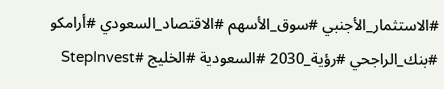#الاستثمار_الأجنبي #سوق_الأسهم #الاقتصاد_السعودي #أرامكو #بنك_الراجحي #رؤية_2030 #السعودية #الخليج #StepInvest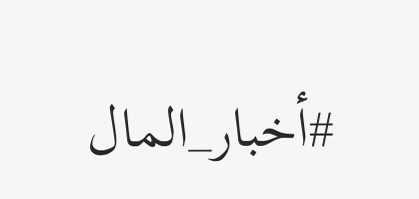#أخبار_المال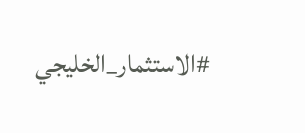#الاستثمار_الخليجي